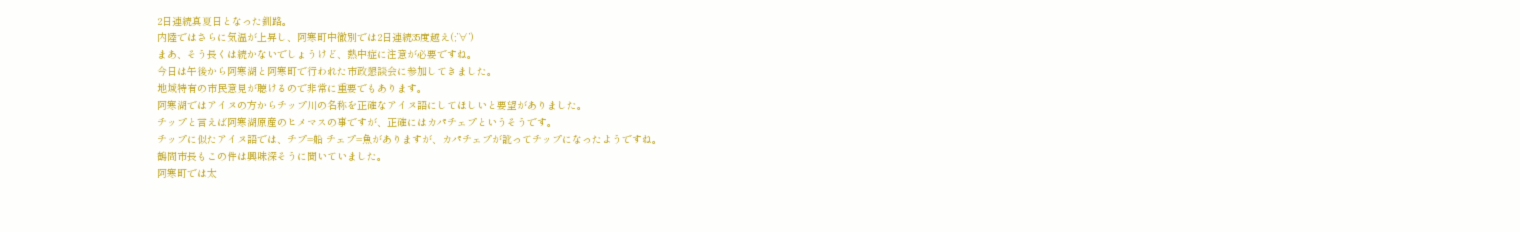2日連続真夏日となった釧路。
内陸ではさらに気温が上昇し、阿寒町中徹別では2日連続35度越え(;’∀’)
まあ、そう長くは続かないでしょうけど、熱中症に注意が必要ですね。
今日は午後から阿寒湖と阿寒町で行われた市政懇談会に参加してきました。
地域特有の市民意見が聴けるので非常に重要でもあります。
阿寒湖ではアイヌの方からチップ川の名称を正確なアイヌ語にしてほしいと要望がありました。
チップと言えば阿寒湖原産のヒメマスの事ですが、正確にはカパチェプというそうです。
チップに似たアイヌ語では、チプ=船 チェプ=魚がありますが、カパチェプが訛ってチップになったようですね。
鶴間市長もこの件は興味深そうに聞いていました。
阿寒町では太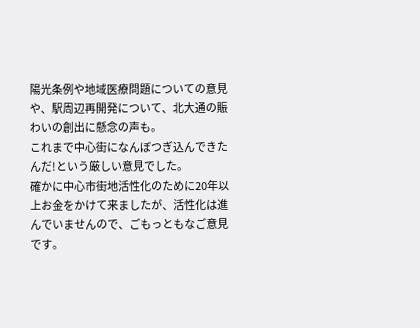陽光条例や地域医療問題についての意見や、駅周辺再開発について、北大通の賑わいの創出に懸念の声も。
これまで中心街になんぼつぎ込んできたんだ!という厳しい意見でした。
確かに中心市街地活性化のために20年以上お金をかけて来ましたが、活性化は進んでいませんので、ごもっともなご意見です。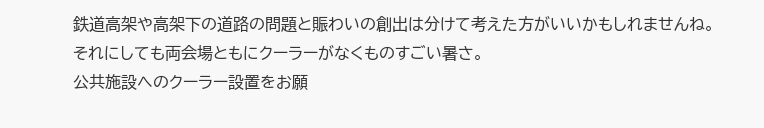鉄道高架や高架下の道路の問題と賑わいの創出は分けて考えた方がいいかもしれませんね。
それにしても両会場ともにクーラーがなくものすごい暑さ。
公共施設へのクーラー設置をお願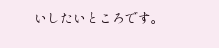いしたいところです。